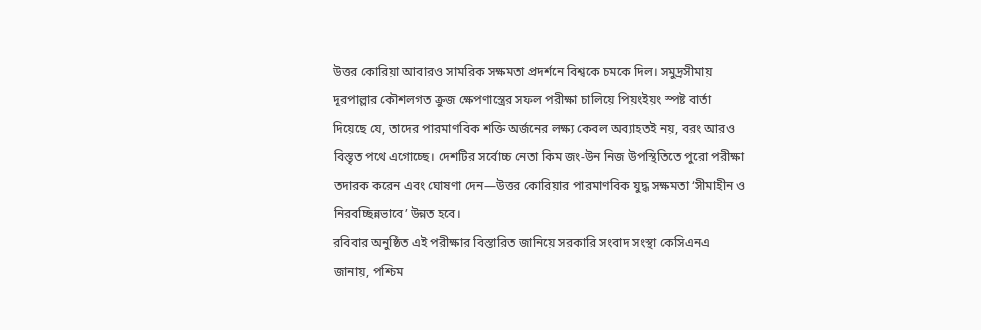উত্তর কোরিয়া আবারও সামরিক সক্ষমতা প্রদর্শনে বিশ্বকে চমকে দিল। সমুদ্রসীমায় দূরপাল্লার কৌশলগত ক্রুজ ক্ষেপণাস্ত্রের সফল পরীক্ষা চালিয়ে পিয়ংইয়ং স্পষ্ট বার্তা দিয়েছে যে, তাদের পারমাণবিক শক্তি অর্জনের লক্ষ্য কেবল অব্যাহতই নয়, বরং আরও বিস্তৃত পথে এগোচ্ছে। দেশটির সর্বোচ্চ নেতা কিম জং-উন নিজ উপস্থিতিতে পুরো পরীক্ষা তদারক করেন এবং ঘোষণা দেন—উত্তর কোরিয়ার পারমাণবিক যুদ্ধ সক্ষমতা ‘সীমাহীন ও নিরবচ্ছিন্নভাবে’ উন্নত হবে।
রবিবার অনুষ্ঠিত এই পরীক্ষার বিস্তারিত জানিয়ে সরকারি সংবাদ সংস্থা কেসিএনএ জানায়, পশ্চিম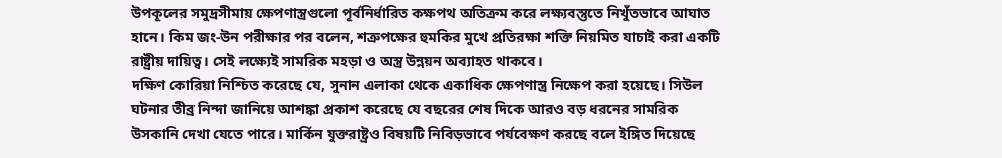উপকূলের সমুদ্রসীমায় ক্ষেপণাস্ত্রগুলো পূর্বনির্ধারিত কক্ষপথ অতিক্রম করে লক্ষ্যবস্তুতে নিখুঁতভাবে আঘাত হানে। কিম জং-উন পরীক্ষার পর বলেন, শত্রুপক্ষের হুমকির মুখে প্রতিরক্ষা শক্তি নিয়মিত যাচাই করা একটি রাষ্ট্রীয় দায়িত্ব। সেই লক্ষ্যেই সামরিক মহড়া ও অস্ত্র উন্নয়ন অব্যাহত থাকবে।
দক্ষিণ কোরিয়া নিশ্চিত করেছে যে, সুনান এলাকা থেকে একাধিক ক্ষেপণাস্ত্র নিক্ষেপ করা হয়েছে। সিউল ঘটনার তীব্র নিন্দা জানিয়ে আশঙ্কা প্রকাশ করেছে যে বছরের শেষ দিকে আরও বড় ধরনের সামরিক উসকানি দেখা যেতে পারে। মার্কিন যুক্তরাষ্ট্রও বিষয়টি নিবিড়ভাবে পর্যবেক্ষণ করছে বলে ইঙ্গিত দিয়েছে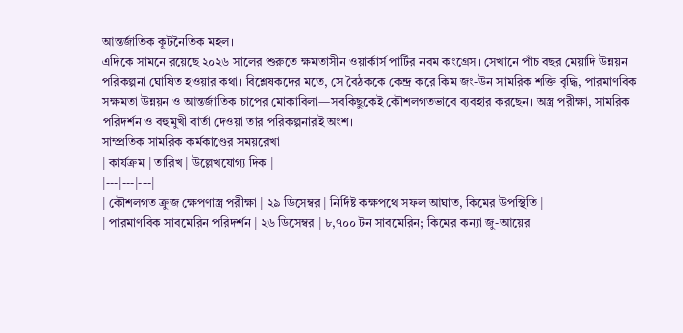আন্তর্জাতিক কূটনৈতিক মহল।
এদিকে সামনে রয়েছে ২০২৬ সালের শুরুতে ক্ষমতাসীন ওয়ার্কার্স পার্টির নবম কংগ্রেস। সেখানে পাঁচ বছর মেয়াদি উন্নয়ন পরিকল্পনা ঘোষিত হওয়ার কথা। বিশ্লেষকদের মতে, সে বৈঠককে কেন্দ্র করে কিম জং-উন সামরিক শক্তি বৃদ্ধি, পারমাণবিক সক্ষমতা উন্নয়ন ও আন্তর্জাতিক চাপের মোকাবিলা—সবকিছুকেই কৌশলগতভাবে ব্যবহার করছেন। অস্ত্র পরীক্ষা, সামরিক পরিদর্শন ও বহুমুখী বার্তা দেওয়া তার পরিকল্পনারই অংশ।
সাম্প্রতিক সামরিক কর্মকাণ্ডের সময়রেখা
| কার্যক্রম | তারিখ | উল্লেখযোগ্য দিক |
|---|---|---|
| কৌশলগত ক্রুজ ক্ষেপণাস্ত্র পরীক্ষা | ২৯ ডিসেম্বর | নির্দিষ্ট কক্ষপথে সফল আঘাত, কিমের উপস্থিতি |
| পারমাণবিক সাবমেরিন পরিদর্শন | ২৬ ডিসেম্বর | ৮,৭০০ টন সাবমেরিন; কিমের কন্যা জু-আয়ের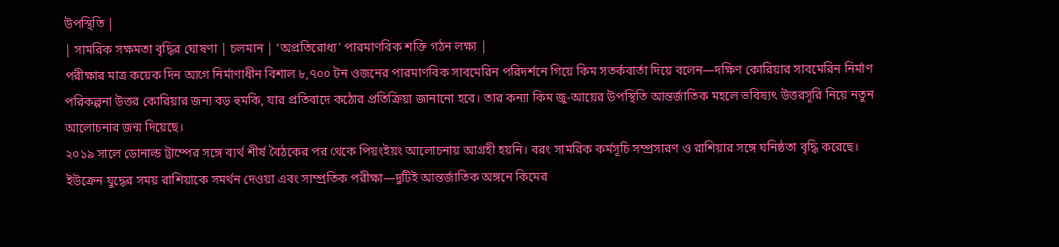উপস্থিতি |
| সামরিক সক্ষমতা বৃদ্ধির ঘোষণা | চলমান | ‘অপ্রতিরোধ্য’ পারমাণবিক শক্তি গঠন লক্ষ্য |
পরীক্ষার মাত্র কয়েক দিন আগে নির্মাণাধীন বিশাল ৮,৭০০ টন ওজনের পারমাণবিক সাবমেরিন পরিদর্শনে গিয়ে কিম সতর্কবার্তা দিয়ে বলেন—দক্ষিণ কোরিয়ার সাবমেরিন নির্মাণ পরিকল্পনা উত্তর কোরিয়ার জন্য বড় হুমকি, যার প্রতিবাদে কঠোর প্রতিক্রিয়া জানানো হবে। তার কন্যা কিম জু-আয়ের উপস্থিতি আন্তর্জাতিক মহলে ভবিষ্যৎ উত্তরসূরি নিয়ে নতুন আলোচনার জন্ম দিয়েছে।
২০১৯ সালে ডোনাল্ড ট্রাম্পের সঙ্গে ব্যর্থ শীর্ষ বৈঠকের পর থেকে পিয়ংইয়ং আলোচনায় আগ্রহী হয়নি। বরং সামরিক কর্মসূচি সম্প্রসারণ ও রাশিয়ার সঙ্গে ঘনিষ্ঠতা বৃদ্ধি করেছে। ইউক্রেন যুদ্ধের সময় রাশিয়াকে সমর্থন দেওয়া এবং সাম্প্রতিক পরীক্ষা—দুটিই আন্তর্জাতিক অঙ্গনে কিমের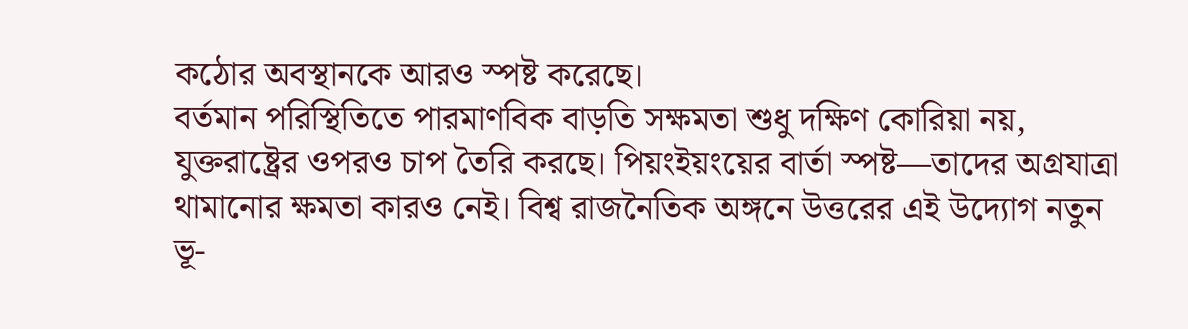কঠোর অবস্থানকে আরও স্পষ্ট করেছে।
বর্তমান পরিস্থিতিতে পারমাণবিক বাড়তি সক্ষমতা শুধু দক্ষিণ কোরিয়া নয়, যুক্তরাষ্ট্রের ওপরও চাপ তৈরি করছে। পিয়ংইয়ংয়ের বার্তা স্পষ্ট—তাদের অগ্রযাত্রা থামানোর ক্ষমতা কারও নেই। বিশ্ব রাজনৈতিক অঙ্গনে উত্তরের এই উদ্যোগ নতুন ভূ-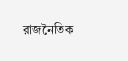রাজনৈতিক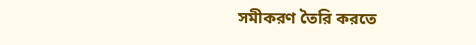সমীকরণ তৈরি করতে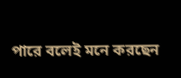পারে বলেই মনে করছেন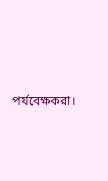পর্যবেক্ষকরা।